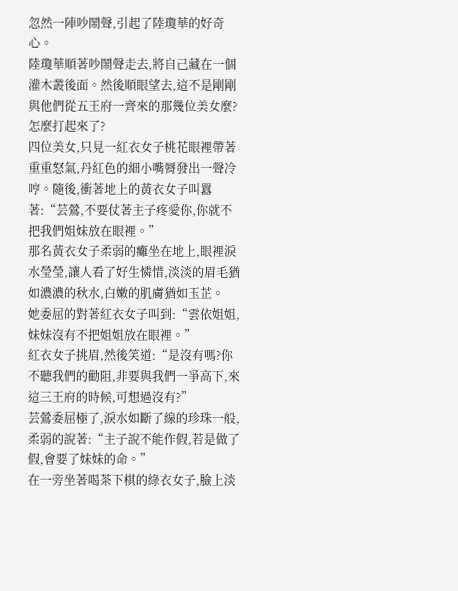忽然一陣吵鬧聲,引起了陸瓊華的好奇心。
陸瓊華順著吵鬧聲走去,將自己藏在一個灌木叢後面。然後順眼望去,這不是剛剛與他們從五王府一齊來的那幾位美女麼?
怎麼打起來了?
四位美女,只見一紅衣女子桃花眼裡帶著重重怒氣,丹紅色的細小嘴脣發出一聲冷哼。隨後,衝著地上的黃衣女子叫囂著:“芸鶯,不要仗著主子疼愛你,你就不把我們姐妹放在眼裡。”
那名黃衣女子柔弱的癱坐在地上,眼裡淚水瑩瑩,讓人看了好生憐惜,淡淡的眉毛猶如濃濃的秋水,白嫩的肌膚猶如玉芷。
她委屈的對著紅衣女子叫到:“雲依姐姐,妹妹沒有不把姐姐放在眼裡。”
紅衣女子挑眉,然後笑道:“是沒有嗎?你不聽我們的勸阻,非要與我們一爭高下,來這三王府的時候,可想過沒有?”
芸鶯委屈極了,淚水如斷了線的珍珠一般,柔弱的說著:“主子說不能作假,若是做了假,會要了妹妹的命。”
在一旁坐著喝茶下棋的綠衣女子,臉上淡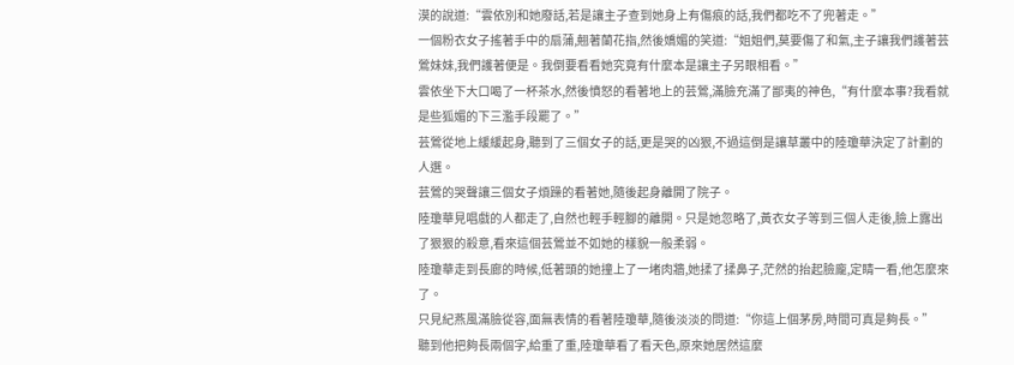漠的說道:“雲依別和她廢話,若是讓主子查到她身上有傷痕的話,我們都吃不了兜著走。”
一個粉衣女子搖著手中的扇蒲,翹著蘭花指,然後嬌媚的笑道:“姐姐們,莫要傷了和氣,主子讓我們護著芸鶯妹妹,我們護著便是。我倒要看看她究竟有什麼本是讓主子另眼相看。”
雲依坐下大口喝了一杯茶水,然後憤怒的看著地上的芸鶯,滿臉充滿了鄙夷的神色,“有什麼本事?我看就是些狐媚的下三濫手段罷了。”
芸鶯從地上緩緩起身,聽到了三個女子的話,更是哭的凶狠,不過這倒是讓草叢中的陸瓊華決定了計劃的人選。
芸鶯的哭聲讓三個女子煩躁的看著她,隨後起身離開了院子。
陸瓊華見唱戲的人都走了,自然也輕手輕腳的離開。只是她忽略了,黃衣女子等到三個人走後,臉上露出了狠狠的殺意,看來這個芸鶯並不如她的樣貌一般柔弱。
陸瓊華走到長廊的時候,低著頭的她撞上了一堵肉牆,她揉了揉鼻子,茫然的抬起臉龐,定睛一看,他怎麼來了。
只見紀燕風滿臉從容,面無表情的看著陸瓊華,隨後淡淡的問道:“你這上個茅房,時間可真是夠長。”
聽到他把夠長兩個字,給重了重,陸瓊華看了看天色,原來她居然這麼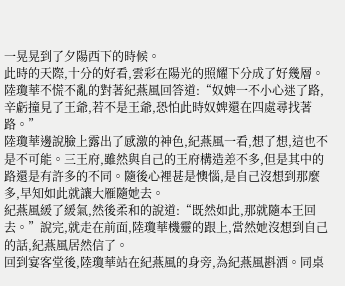一晃晃到了夕陽西下的時候。
此時的天際,十分的好看,雲彩在陽光的照耀下分成了好幾層。陸瓊華不慌不亂的對著紀燕風回答道:“奴婢一不小心迷了路,辛虧撞見了王爺,若不是王爺,恐怕此時奴婢還在四處尋找著路。”
陸瓊華邊說臉上露出了感激的神色,紀燕風一看,想了想,這也不是不可能。三王府,雖然與自己的王府構造差不多,但是其中的路還是有許多的不同。隨後心裡甚是懊惱,是自己沒想到那麼多,早知如此就讓大雁隨她去。
紀燕風緩了緩氣,然後柔和的說道:“既然如此,那就隨本王回去。”說完,就走在前面,陸瓊華機靈的跟上,當然她沒想到自己的話,紀燕風居然信了。
回到宴客堂後,陸瓊華站在紀燕風的身旁,為紀燕風斟酒。同桌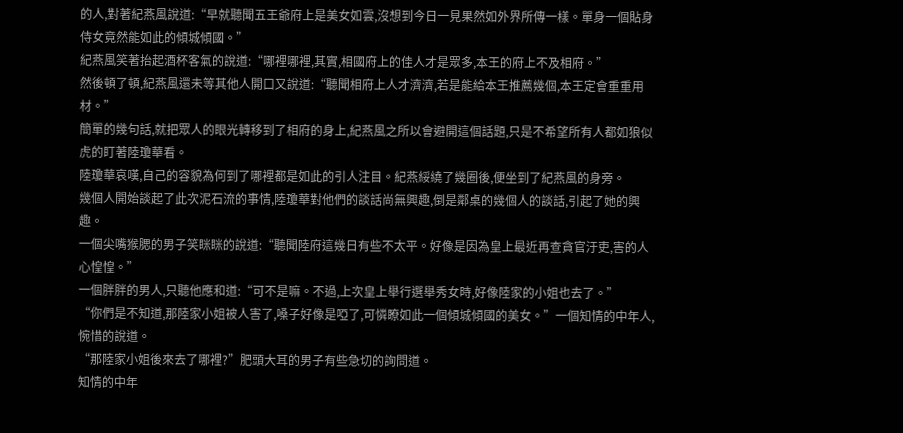的人,對著紀燕風說道:“早就聽聞五王爺府上是美女如雲,沒想到今日一見果然如外界所傳一樣。單身一個貼身侍女竟然能如此的傾城傾國。”
紀燕風笑著抬起酒杯客氣的說道:“哪裡哪裡,其實,相國府上的佳人才是眾多,本王的府上不及相府。”
然後頓了頓,紀燕風還未等其他人開口又說道:“聽聞相府上人才濟濟,若是能給本王推薦幾個,本王定會重重用材。”
簡單的幾句話,就把眾人的眼光轉移到了相府的身上,紀燕風之所以會避開這個話題,只是不希望所有人都如狼似虎的盯著陸瓊華看。
陸瓊華哀嘆,自己的容貌為何到了哪裡都是如此的引人注目。紀燕綏繞了幾圈後,便坐到了紀燕風的身旁。
幾個人開始談起了此次泥石流的事情,陸瓊華對他們的談話尚無興趣,倒是鄰桌的幾個人的談話,引起了她的興趣。
一個尖嘴猴腮的男子笑眯眯的說道:“聽聞陸府這幾日有些不太平。好像是因為皇上最近再查貪官汙吏,害的人心惶惶。”
一個胖胖的男人,只聽他應和道:“可不是嘛。不過,上次皇上舉行選舉秀女時,好像陸家的小姐也去了。”
“你們是不知道,那陸家小姐被人害了,嗓子好像是啞了,可憐瞭如此一個傾城傾國的美女。”一個知情的中年人,惋惜的說道。
“那陸家小姐後來去了哪裡?”肥頭大耳的男子有些急切的詢問道。
知情的中年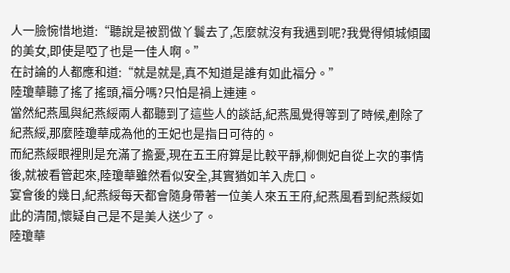人一臉惋惜地道:“聽說是被罰做丫鬟去了,怎麼就沒有我遇到呢?我覺得傾城傾國的美女,即使是啞了也是一佳人啊。”
在討論的人都應和道:“就是就是,真不知道是誰有如此福分。”
陸瓊華聽了搖了搖頭,福分嗎?只怕是禍上連連。
當然紀燕風與紀燕綏兩人都聽到了這些人的談話,紀燕風覺得等到了時候,剷除了紀燕綏,那麼陸瓊華成為他的王妃也是指日可待的。
而紀燕綏眼裡則是充滿了擔憂,現在五王府算是比較平靜,柳側妃自從上次的事情後,就被看管起來,陸瓊華雖然看似安全,其實猶如羊入虎口。
宴會後的幾日,紀燕綏每天都會隨身帶著一位美人來五王府,紀燕風看到紀燕綏如此的清閒,懷疑自己是不是美人送少了。
陸瓊華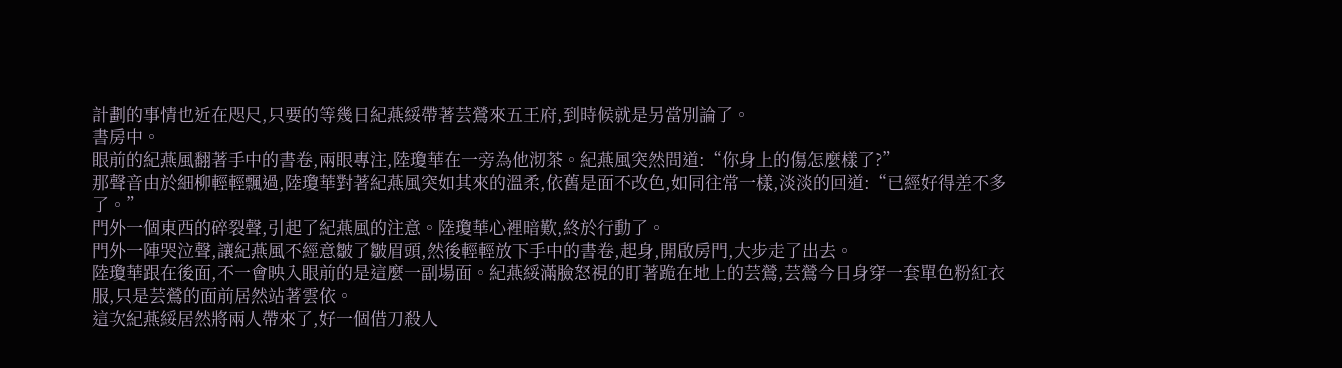計劃的事情也近在咫尺,只要的等幾日紀燕綏帶著芸鶯來五王府,到時候就是另當別論了。
書房中。
眼前的紀燕風翻著手中的書卷,兩眼專注,陸瓊華在一旁為他沏茶。紀燕風突然問道:“你身上的傷怎麼樣了?”
那聲音由於細柳輕輕飄過,陸瓊華對著紀燕風突如其來的溫柔,依舊是面不改色,如同往常一樣,淡淡的回道:“已經好得差不多了。”
門外一個東西的碎裂聲,引起了紀燕風的注意。陸瓊華心裡暗歎,終於行動了。
門外一陣哭泣聲,讓紀燕風不經意皺了皺眉頭,然後輕輕放下手中的書卷,起身,開啟房門,大步走了出去。
陸瓊華跟在後面,不一會映入眼前的是這麼一副場面。紀燕綏滿臉怒視的盯著跪在地上的芸鶯,芸鶯今日身穿一套單色粉紅衣服,只是芸鶯的面前居然站著雲依。
這次紀燕綏居然將兩人帶來了,好一個借刀殺人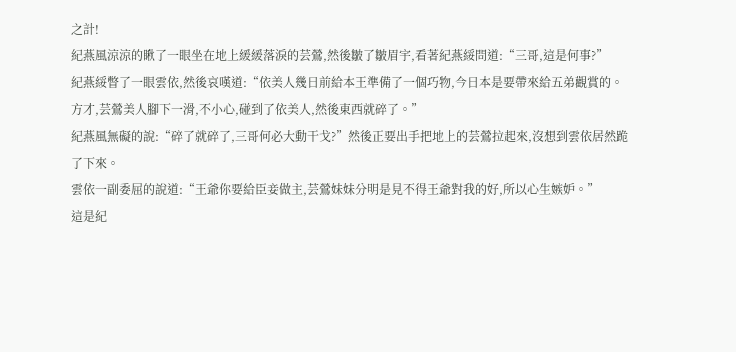之計!
紀燕風涼涼的瞅了一眼坐在地上緩緩落淚的芸鶯,然後皺了皺眉宇,看著紀燕綏問道:“三哥,這是何事?”
紀燕綏瞥了一眼雲依,然後哀嘆道:“依美人幾日前給本王準備了一個巧物,今日本是要帶來給五弟觀賞的。方才,芸鶯美人腳下一滑,不小心,碰到了依美人,然後東西就碎了。”
紀燕風無礙的說:“碎了就碎了,三哥何必大動干戈?”然後正要出手把地上的芸鶯拉起來,沒想到雲依居然跪了下來。
雲依一副委屈的說道:“王爺你要給臣妾做主,芸鶯妹妹分明是見不得王爺對我的好,所以心生嫉妒。”
這是紀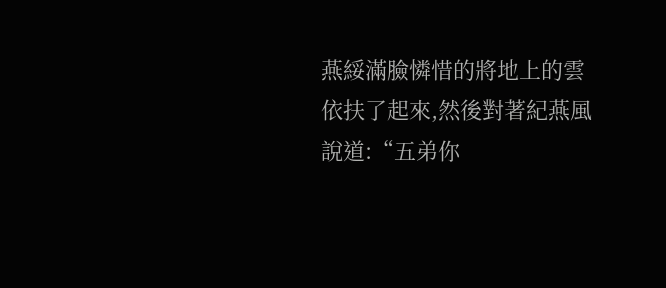燕綏滿臉憐惜的將地上的雲依扶了起來,然後對著紀燕風說道:“五弟你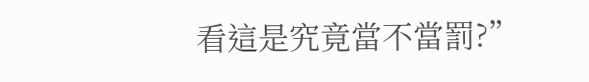看這是究竟當不當罰?”